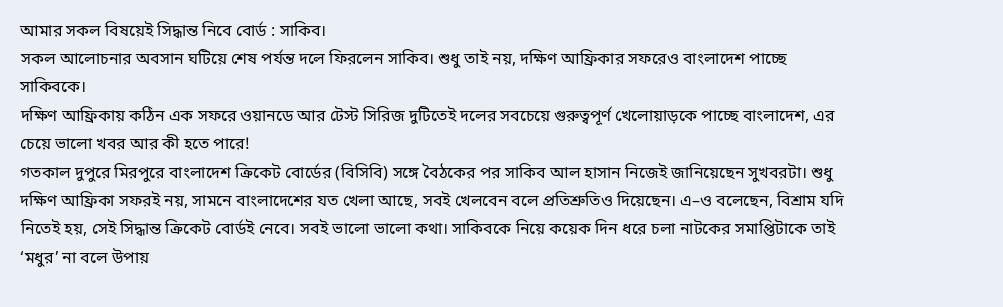আমার সকল বিষয়েই সিদ্ধান্ত নিবে বোর্ড : সাকিব।
সকল আলোচনার অবসান ঘটিয়ে শেষ পর্যন্ত দলে ফিরলেন সাকিব। শুধু তাই নয়, দক্ষিণ আফ্রিকার সফরেও বাংলাদেশ পাচ্ছে সাকিবকে।
দক্ষিণ আফ্রিকায় কঠিন এক সফরে ওয়ানডে আর টেস্ট সিরিজ দুটিতেই দলের সবচেয়ে গুরুত্বপূর্ণ খেলোয়াড়কে পাচ্ছে বাংলাদেশ, এর চেয়ে ভালো খবর আর কী হতে পারে!
গতকাল দুপুরে মিরপুরে বাংলাদেশ ক্রিকেট বোর্ডের (বিসিবি) সঙ্গে বৈঠকের পর সাকিব আল হাসান নিজেই জানিয়েছেন সুখবরটা। শুধু দক্ষিণ আফ্রিকা সফরই নয়, সামনে বাংলাদেশের যত খেলা আছে, সবই খেলবেন বলে প্রতিশ্রুতিও দিয়েছেন। এ–ও বলেছেন, বিশ্রাম যদি নিতেই হয়, সেই সিদ্ধান্ত ক্রিকেট বোর্ডই নেবে। সবই ভালো ভালো কথা। সাকিবকে নিয়ে কয়েক দিন ধরে চলা নাটকের সমাপ্তিটাকে তাই ‘মধুর’ না বলে উপায়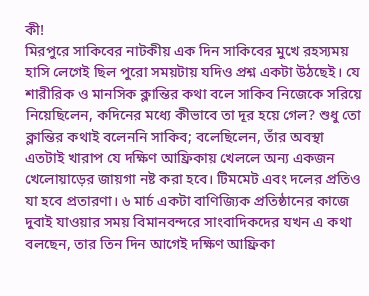কী!
মিরপুরে সাকিবের নাটকীয় এক দিন সাকিবের মুখে রহস্যময় হাসি লেগেই ছিল পুরো সময়টায় যদিও প্রশ্ন একটা উঠছেই। যে শারীরিক ও মানসিক ক্লান্তির কথা বলে সাকিব নিজেকে সরিয়ে নিয়েছিলেন, কদিনের মধ্যে কীভাবে তা দূর হয়ে গেল? শুধু তো ক্লান্তির কথাই বলেননি সাকিব; বলেছিলেন, তাঁর অবস্থা এতটাই খারাপ যে দক্ষিণ আফ্রিকায় খেললে অন্য একজন খেলোয়াড়ের জায়গা নষ্ট করা হবে। টিমমেট এবং দলের প্রতিও যা হবে প্রতারণা। ৬ মার্চ একটা বাণিজ্যিক প্রতিষ্ঠানের কাজে দুবাই যাওয়ার সময় বিমানবন্দরে সাংবাদিকদের যখন এ কথা বলছেন, তার তিন দিন আগেই দক্ষিণ আফ্রিকা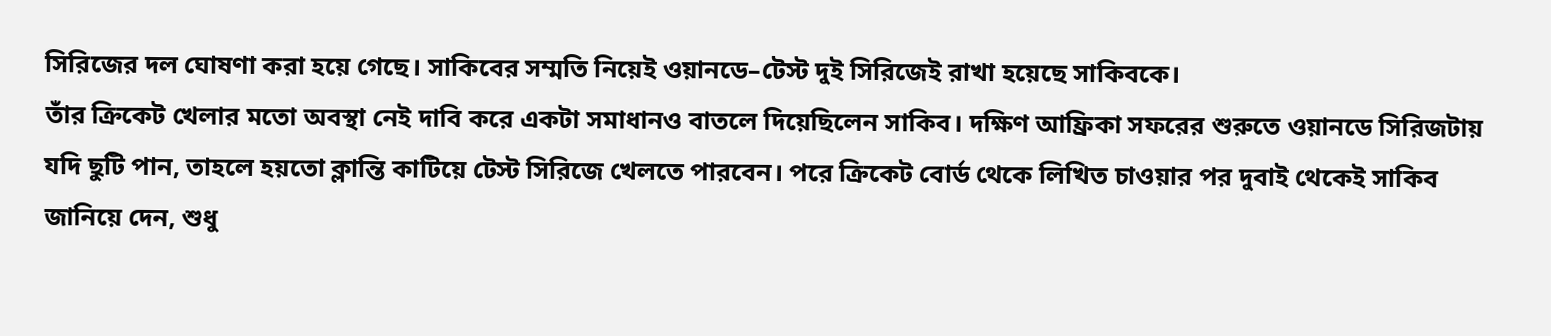সিরিজের দল ঘোষণা করা হয়ে গেছে। সাকিবের সম্মতি নিয়েই ওয়ানডে–টেস্ট দুই সিরিজেই রাখা হয়েছে সাকিবকে।
তাঁর ক্রিকেট খেলার মতো অবস্থা নেই দাবি করে একটা সমাধানও বাতলে দিয়েছিলেন সাকিব। দক্ষিণ আফ্রিকা সফরের শুরুতে ওয়ানডে সিরিজটায় যদি ছুটি পান, তাহলে হয়তো ক্লান্তি কাটিয়ে টেস্ট সিরিজে খেলতে পারবেন। পরে ক্রিকেট বোর্ড থেকে লিখিত চাওয়ার পর দুবাই থেকেই সাকিব জানিয়ে দেন, শুধু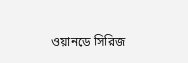ওয়ানডে সিরিজ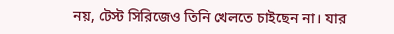নয়, টেস্ট সিরিজেও তিনি খেলতে চাইছেন না। যার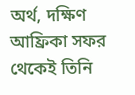অর্থ, দক্ষিণ আফ্রিকা সফর থেকেই তিনি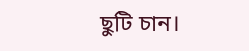ছুটি চান।